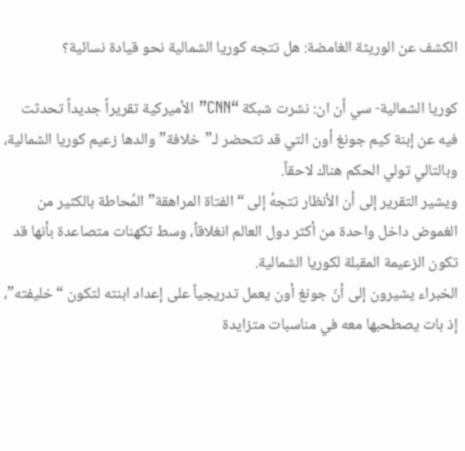الكشف عن الوريثة الغامضة: هل تتجه كوريا الشمالية نحو قيادة نسائية؟

كوريا الشمالية- سي أن ان: نشرت شبكة “CNN” الأميركية تقريراً جديداً تحدثت فيه عن إبنة كيم جونغ أون التي قد تتحضر لـ”خلافة” والدها زعيم كوريا الشمالية، وبالتالي تولي الحكم هناك لاحقاً.
ويشير التقرير إلى أن الأنظار تتجهُ إلى “الفتاة المراهقة” المُحاطة بالكثير من الغموض داخل واحدة من أكثر دول العالم انغلاقاً، وسط تكهنات متصاعدة بأنها قد تكون الزعيمة المقبلة لكوريا الشمالية.
الخبراء يشيرون إلى أنّ جونغ أون يعمل تدريجياً على إعداد ابنته لتكون “خليفته”، إذ بات يصطحبها معه في مناسبات متزايدة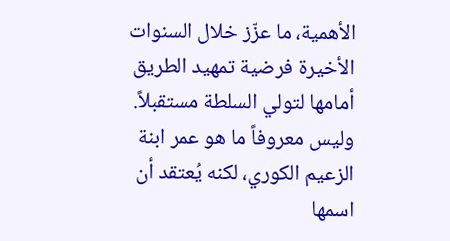الأهمية، ما عزّز خلال السنوات الأخيرة فرضية تمهيد الطريق أمامها لتولي السلطة مستقبلاً.
وليس معروفاً ما هو عمر ابنة الزعيم الكوري، لكنه يُعتقد أن اسمها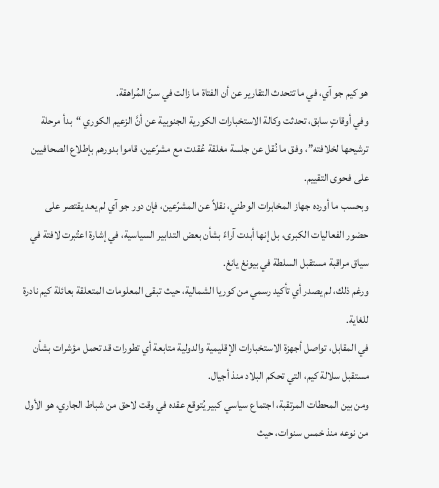هو كيم جو آي، في ما تتحدث التقارير عن أن الفتاة ما زالت في سنّ المُراهقة.
وفي أوقاتٍ سابق، تحدثت وكالة الاستخبارات الكورية الجنوبية عن أنَّ الزعيم الكوري “بدأ مرحلة ترشيحها لخلافته”، وفق ما نُقل عن جلسة مغلقة عُقدت مع مشرّعين، قاموا بدورهم بإطلاع الصحافيين على فحوى التقييم.
وبحسب ما أورده جهاز المخابرات الوطني، نقلاً عن المشرّعين، فإن دور جو آي لم يعد يقتصر على حضور الفعاليات الكبرى، بل إنها أبدت آراءً بشأن بعض التدابير السياسية، في إشارة اعتُبرت لافتة في سياق مراقبة مستقبل السلطة في بيونغ يانغ.
ورغم ذلك، لم يصدر أي تأكيد رسمي من كوريا الشمالية، حيث تبقى المعلومات المتعلقة بعائلة كيم نادرة للغاية.
في المقابل، تواصل أجهزة الاستخبارات الإقليمية والدولية متابعة أي تطورات قد تحمل مؤشرات بشأن مستقبل سلالة كيم، التي تحكم البلاد منذ أجيال.
ومن بين المحطات المرتقبة، اجتماع سياسي كبير يُتوقع عقده في وقت لاحق من شباط الجاري، هو الأول من نوعه منذ خمس سنوات، حيث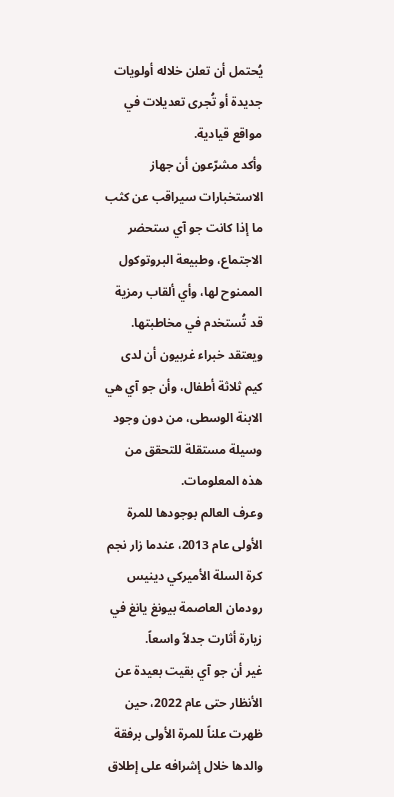يُحتمل أن تعلن خلاله أولويات جديدة أو تُجرى تعديلات في مواقع قيادية.
وأكد مشرّعون أن جهاز الاستخبارات سيراقب عن كثب ما إذا كانت جو آي ستحضر الاجتماع، وطبيعة البروتوكول الممنوح لها، وأي ألقاب رمزية قد تُستخدم في مخاطبتها.
ويعتقد خبراء غربيون أن لدى كيم ثلاثة أطفال، وأن جو آي هي الابنة الوسطى، من دون وجود وسيلة مستقلة للتحقق من هذه المعلومات.
وعرف العالم بوجودها للمرة الأولى عام 2013، عندما زار نجم كرة السلة الأميركي دينيس رودمان العاصمة بيونغ يانغ في زيارة أثارت جدلاً واسعاً.
غير أن جو آي بقيت بعيدة عن الأنظار حتى عام 2022، حين ظهرت علناً للمرة الأولى برفقة والدها خلال إشرافه على إطلاق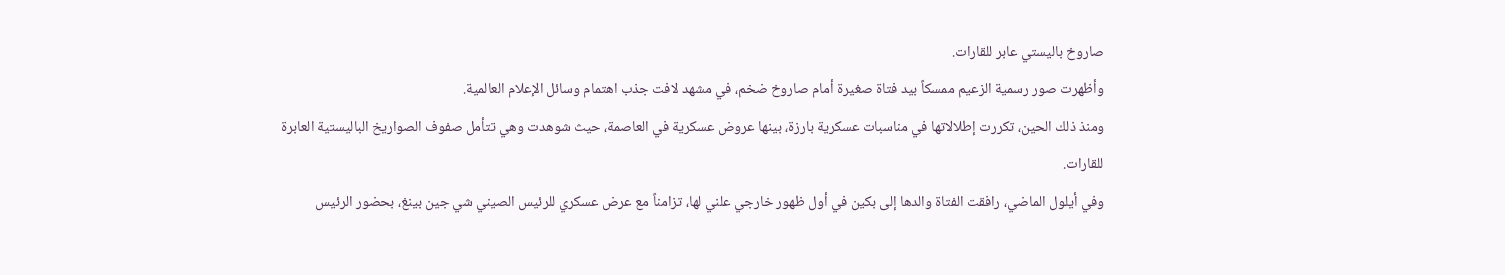صاروخ باليستي عابر للقارات.
وأظهرت صور رسمية الزعيم ممسكاً بيد فتاة صغيرة أمام صاروخ ضخم، في مشهد لافت جذب اهتمام وسائل الإعلام العالمية.
ومنذ ذلك الحين، تكررت إطلالاتها في مناسبات عسكرية بارزة، بينها عروض عسكرية في العاصمة، حيث شوهدت وهي تتأمل صفوف الصواريخ الباليستية العابرة للقارات.
وفي أيلول الماضي، رافقت الفتاة والدها إلى بكين في أول ظهور خارجي علني لها، تزامناً مع عرض عسكري للرئيس الصيني شي جين بينغ، بحضور الرئيس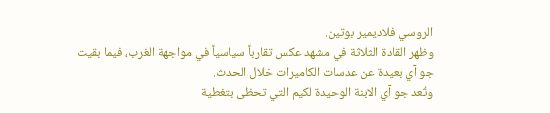الروسي فلاديمير بوتين.
وظهر القادة الثلاثة في مشهد عكس تقارباً سياسياً في مواجهة الغرب، فيما بقيت جو آي بعيدة عن عدسات الكاميرات خلال الحدث.
وتُعد جو آي الابنة الوحيدة لكيم التي تحظى بتغطية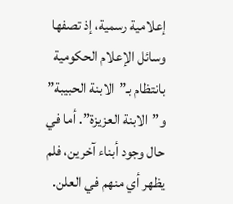إعلامية رسمية، إذ تصفها وسائل الإعلام الحكومية بانتظام بـ”الابنة الحبيبة” و”الابنة العزيزة”. أما في حال وجود أبناء آخرين، فلم يظهر أي منهم في العلن.